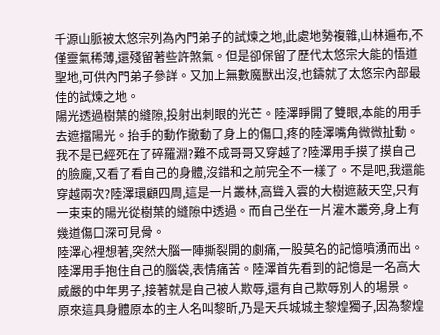千源山脈被太悠宗列為內門弟子的試煉之地,此處地勢複雜,山林遍布,不僅靈氣稀薄,還殘留著些許煞氣。但是卻保留了歷代太悠宗大能的悟道聖地,可供內門弟子參詳。又加上無數魔獸出沒,也鑄就了太悠宗內部最佳的試煉之地。
陽光透過樹葉的縫隙,投射出刺眼的光芒。陸澤睜開了雙眼,本能的用手去遮擋陽光。抬手的動作撤動了身上的傷口,疼的陸澤嘴角微微扯動。
我不是已經死在了碎羅淵?難不成哥哥又穿越了?陸澤用手摸了摸自己的臉龐,又看了看自己的身體,沒錯和之前完全不一樣了。不是吧,我還能穿越兩次?陸澤環顧四周,這是一片叢林,高聳入雲的大樹遮蔽天空,只有一束束的陽光從樹葉的縫隙中透過。而自己坐在一片灌木叢旁,身上有幾道傷口深可見骨。
陸澤心裡想著,突然大腦一陣撕裂開的劇痛,一股莫名的記憶噴湧而出。陸澤用手抱住自己的腦袋,表情痛苦。陸澤首先看到的記憶是一名高大威嚴的中年男子,接著就是自己被人欺辱,還有自己欺辱別人的場景。
原來這具身體原本的主人名叫黎昕,乃是天兵城城主黎煌獨子,因為黎煌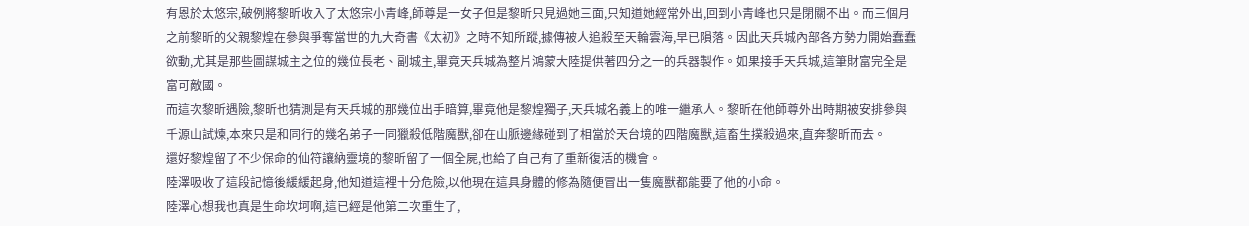有恩於太悠宗,破例將黎昕收入了太悠宗小青峰,師尊是一女子但是黎昕只見過她三面,只知道她經常外出,回到小青峰也只是閉關不出。而三個月之前黎昕的父親黎煌在參與爭奪當世的九大奇書《太初》之時不知所蹤,據傳被人追殺至天輪雲海,早已隕落。因此天兵城內部各方勢力開始蠢蠢欲動,尤其是那些圖謀城主之位的幾位長老、副城主,畢竟天兵城為整片鴻蒙大陸提供著四分之一的兵器製作。如果接手天兵城,這筆財富完全是富可敵國。
而這次黎昕遇險,黎昕也猜測是有天兵城的那幾位出手暗算,畢竟他是黎煌獨子,天兵城名義上的唯一繼承人。黎昕在他師尊外出時期被安排參與千源山試煉,本來只是和同行的幾名弟子一同獵殺低階魔獸,卻在山脈邊緣碰到了相當於天台境的四階魔獸,這畜生撲殺過來,直奔黎昕而去。
還好黎煌留了不少保命的仙符讓納靈境的黎昕留了一個全屍,也給了自己有了重新復活的機會。
陸澤吸收了這段記憶後緩緩起身,他知道這裡十分危險,以他現在這具身體的修為隨便冒出一隻魔獸都能要了他的小命。
陸澤心想我也真是生命坎坷啊,這已經是他第二次重生了,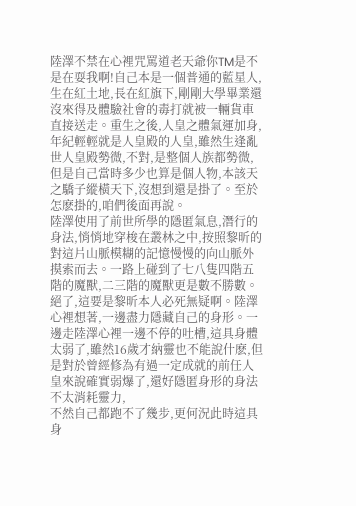陸澤不禁在心裡咒罵道老天爺你TM是不是在耍我啊!自己本是一個普通的藍星人,生在紅土地,長在紅旗下,剛剛大學畢業還沒來得及體驗社會的毒打就被一輛貨車直接送走。重生之後,人皇之體氣運加身,年紀輕輕就是人皇殿的人皇,雖然生逢亂世人皇殿勢微,不對,是整個人族都勢微,但是自己當時多少也算是個人物,本該天之驕子縱橫天下,沒想到還是掛了。至於怎麽掛的,咱們後面再說。
陸澤使用了前世所學的隱匿氣息,潛行的身法,悄悄地穿梭在叢林之中,按照黎昕的對這片山脈模糊的記憶慢慢的向山脈外摸索而去。一路上碰到了七八隻四階五階的魔獸,二三階的魔獸更是數不勝數。
絕了,這要是黎昕本人必死無疑啊。陸澤心裡想著,一邊盡力隱藏自己的身形。一邊走陸澤心裡一邊不停的吐槽,這具身體太弱了,雖然16歲才納靈也不能說什麽,但是對於曾經修為有過一定成就的前任人皇來說確實弱爆了,還好隱匿身形的身法不太消耗靈力,
不然自己都跑不了幾步,更何況此時這具身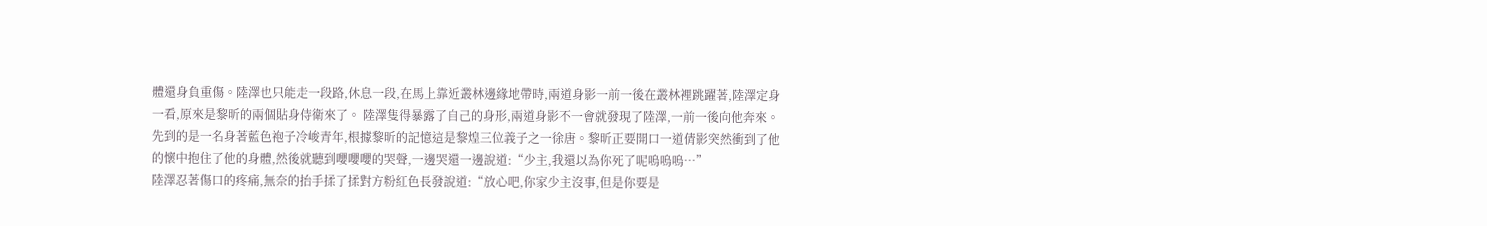體還身負重傷。陸澤也只能走一段路,休息一段,在馬上靠近叢林邊緣地帶時,兩道身影一前一後在叢林裡跳躍著,陸澤定身一看,原來是黎昕的兩個貼身侍衛來了。 陸澤隻得暴露了自己的身形,兩道身影不一會就發現了陸澤,一前一後向他奔來。先到的是一名身著藍色袍子冷峻青年,根據黎昕的記憶這是黎煌三位義子之一徐唐。黎昕正要開口一道倩影突然衝到了他的懷中抱住了他的身體,然後就聽到嚶嚶嚶的哭聲,一邊哭還一邊說道:“少主,我還以為你死了呢嗚嗚嗚…”
陸澤忍著傷口的疼痛,無奈的抬手揉了揉對方粉紅色長發說道:“放心吧,你家少主沒事,但是你要是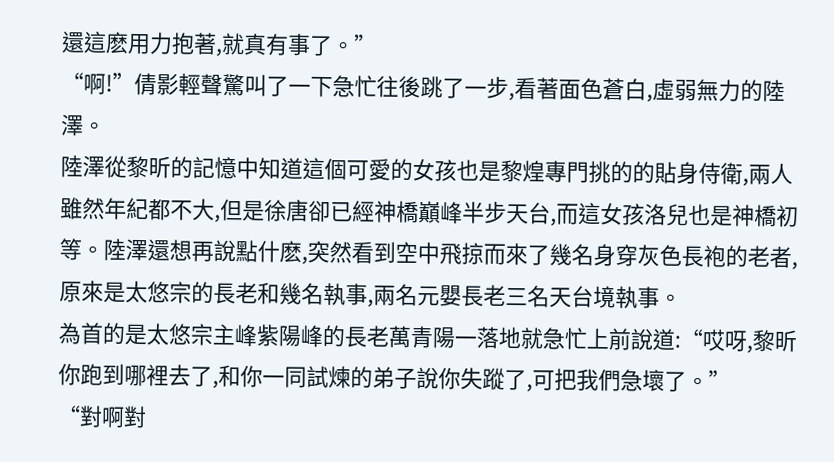還這麽用力抱著,就真有事了。”
“啊!”倩影輕聲驚叫了一下急忙往後跳了一步,看著面色蒼白,虛弱無力的陸澤。
陸澤從黎昕的記憶中知道這個可愛的女孩也是黎煌專門挑的的貼身侍衛,兩人雖然年紀都不大,但是徐唐卻已經神橋巔峰半步天台,而這女孩洛兒也是神橋初等。陸澤還想再說點什麽,突然看到空中飛掠而來了幾名身穿灰色長袍的老者,原來是太悠宗的長老和幾名執事,兩名元嬰長老三名天台境執事。
為首的是太悠宗主峰紫陽峰的長老萬青陽一落地就急忙上前說道:“哎呀,黎昕你跑到哪裡去了,和你一同試煉的弟子說你失蹤了,可把我們急壞了。”
“對啊對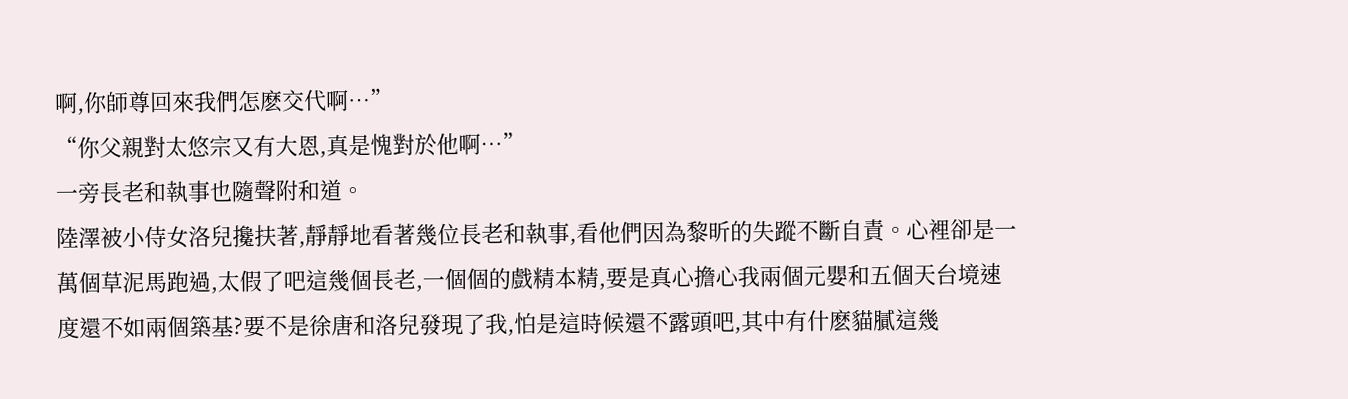啊,你師尊回來我們怎麽交代啊…”
“你父親對太悠宗又有大恩,真是愧對於他啊…”
一旁長老和執事也隨聲附和道。
陸澤被小侍女洛兒攙扶著,靜靜地看著幾位長老和執事,看他們因為黎昕的失蹤不斷自責。心裡卻是一萬個草泥馬跑過,太假了吧這幾個長老,一個個的戲精本精,要是真心擔心我兩個元嬰和五個天台境速度還不如兩個築基?要不是徐唐和洛兒發現了我,怕是這時候還不露頭吧,其中有什麽貓膩這幾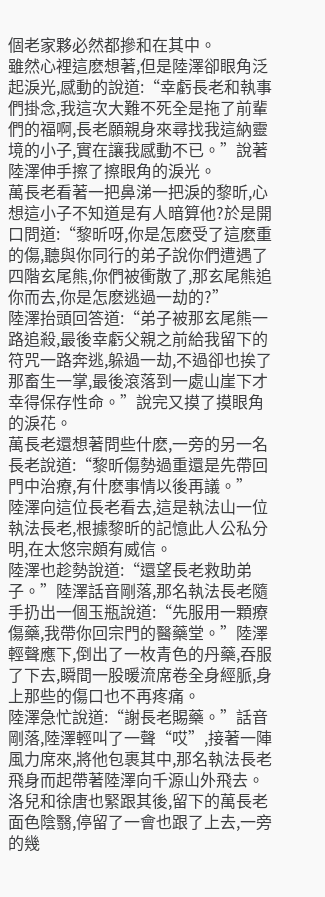個老家夥必然都摻和在其中。
雖然心裡這麽想著,但是陸澤卻眼角泛起淚光,感動的說道:“幸虧長老和執事們掛念,我這次大難不死全是拖了前輩們的福啊,長老願親身來尋找我這納靈境的小子,實在讓我感動不已。”說著陸澤伸手擦了擦眼角的淚光。
萬長老看著一把鼻涕一把淚的黎昕,心想這小子不知道是有人暗算他?於是開口問道:“黎昕呀,你是怎麽受了這麽重的傷,聽與你同行的弟子說你們遭遇了四階玄尾熊,你們被衝散了,那玄尾熊追你而去,你是怎麽逃過一劫的?”
陸澤抬頭回答道:“弟子被那玄尾熊一路追殺,最後幸虧父親之前給我留下的符咒一路奔逃,躲過一劫,不過卻也挨了那畜生一掌,最後滾落到一處山崖下才幸得保存性命。”說完又摸了摸眼角的淚花。
萬長老還想著問些什麽,一旁的另一名長老說道:“黎昕傷勢過重還是先帶回門中治療,有什麽事情以後再議。”
陸澤向這位長老看去,這是執法山一位執法長老,根據黎昕的記憶此人公私分明,在太悠宗頗有威信。
陸澤也趁勢說道:“還望長老救助弟子。”陸澤話音剛落,那名執法長老隨手扔出一個玉瓶說道:“先服用一顆療傷藥,我帶你回宗門的醫藥堂。”陸澤輕聲應下,倒出了一枚青色的丹藥,吞服了下去,瞬間一股暖流席卷全身經脈,身上那些的傷口也不再疼痛。
陸澤急忙說道:“謝長老賜藥。”話音剛落,陸澤輕叫了一聲“哎”,接著一陣風力席來,將他包裹其中,那名執法長老飛身而起帶著陸澤向千源山外飛去。
洛兒和徐唐也緊跟其後,留下的萬長老面色陰翳,停留了一會也跟了上去,一旁的幾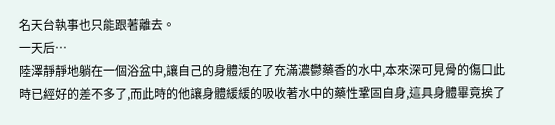名天台執事也只能跟著離去。
一天后…
陸澤靜靜地躺在一個浴盆中,讓自己的身體泡在了充滿濃鬱藥香的水中,本來深可見骨的傷口此時已經好的差不多了,而此時的他讓身體緩緩的吸收著水中的藥性鞏固自身,這具身體畢竟挨了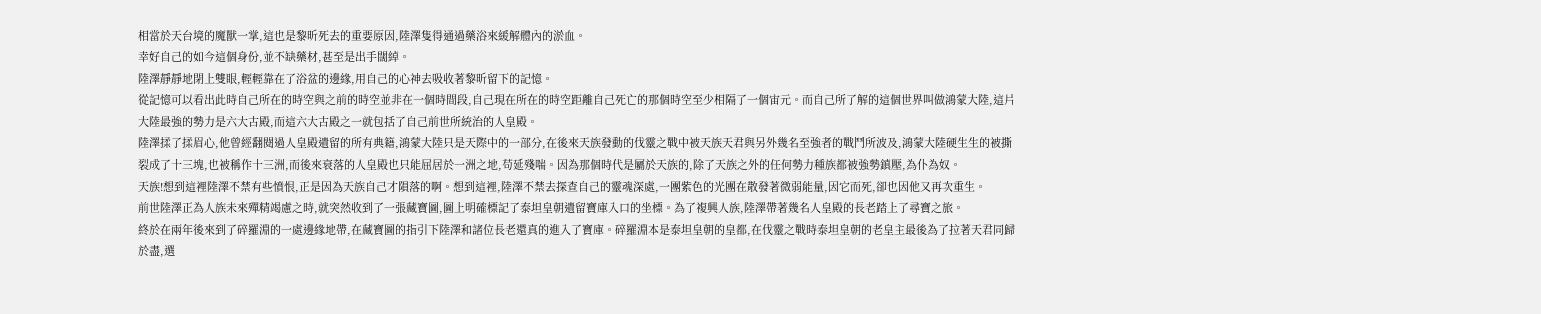相當於天台境的魔獸一掌,這也是黎昕死去的重要原因,陸澤隻得通過藥浴來緩解體內的淤血。
幸好自己的如今這個身份,並不缺藥材,甚至是出手闊綽。
陸澤靜靜地閉上雙眼,輕輕靠在了浴盆的邊緣,用自己的心神去吸收著黎昕留下的記憶。
從記憶可以看出此時自己所在的時空與之前的時空並非在一個時間段,自己現在所在的時空距離自己死亡的那個時空至少相隔了一個宙元。而自己所了解的這個世界叫做鴻蒙大陸,這片大陸最強的勢力是六大古殿,而這六大古殿之一就包括了自己前世所統治的人皇殿。
陸澤揉了揉眉心,他曾經翻閱過人皇殿遺留的所有典籍,鴻蒙大陸只是天際中的一部分,在後來天族發動的伐靈之戰中被天族天君與另外幾名至強者的戰鬥所波及,鴻蒙大陸硬生生的被撕裂成了十三塊,也被稱作十三洲,而後來衰落的人皇殿也只能屈居於一洲之地,苟延殘喘。因為那個時代是屬於天族的,除了天族之外的任何勢力種族都被強勢鎮壓,為仆為奴。
天族!想到這裡陸澤不禁有些憤恨,正是因為天族自己才隕落的啊。想到這裡,陸澤不禁去探查自己的靈魂深處,一團紫色的光團在散發著微弱能量,因它而死,卻也因他又再次重生。
前世陸澤正為人族未來殫精竭慮之時,就突然收到了一張藏寶圖,圖上明確標記了泰坦皇朝遺留寶庫入口的坐標。為了複興人族,陸澤帶著幾名人皇殿的長老踏上了尋寶之旅。
終於在兩年後來到了碎羅淵的一處邊緣地帶,在藏寶圖的指引下陸澤和諸位長老還真的進入了寶庫。碎羅淵本是泰坦皇朝的皇都,在伐靈之戰時泰坦皇朝的老皇主最後為了拉著天君同歸於盡,選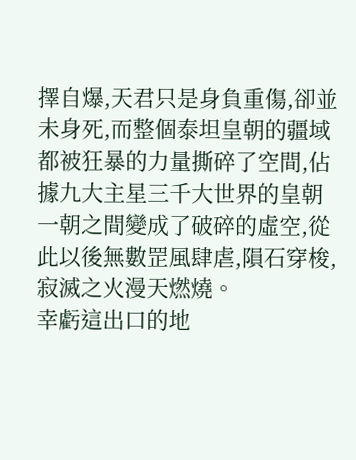擇自爆,天君只是身負重傷,卻並未身死,而整個泰坦皇朝的疆域都被狂暴的力量撕碎了空間,佔據九大主星三千大世界的皇朝一朝之間變成了破碎的虛空,從此以後無數罡風肆虐,隕石穿梭,寂滅之火漫天燃燒。
幸虧這出口的地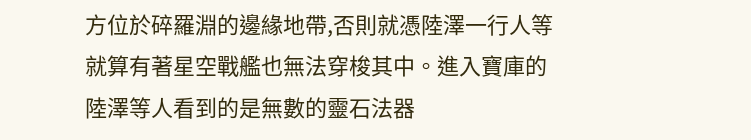方位於碎羅淵的邊緣地帶,否則就憑陸澤一行人等就算有著星空戰艦也無法穿梭其中。進入寶庫的陸澤等人看到的是無數的靈石法器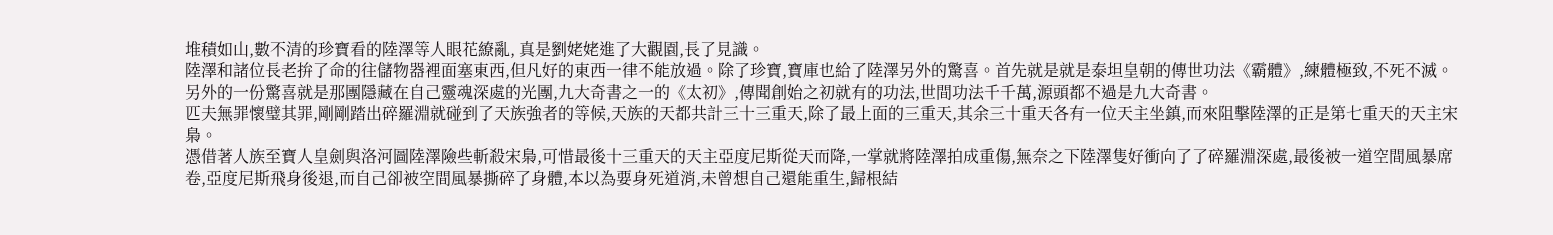堆積如山,數不清的珍寶看的陸澤等人眼花繚亂, 真是劉姥姥進了大觀園,長了見識。
陸澤和諸位長老拚了命的往儲物器裡面塞東西,但凡好的東西一律不能放過。除了珍寶,寶庫也給了陸澤另外的驚喜。首先就是就是泰坦皇朝的傳世功法《霸體》,練體極致,不死不滅。另外的一份驚喜就是那團隱藏在自己靈魂深處的光團,九大奇書之一的《太初》,傳聞創始之初就有的功法,世間功法千千萬,源頭都不過是九大奇書。
匹夫無罪懷璧其罪,剛剛踏出碎羅淵就碰到了天族強者的等候,天族的天都共計三十三重天,除了最上面的三重天,其余三十重天各有一位天主坐鎮,而來阻擊陸澤的正是第七重天的天主宋梟。
憑借著人族至寶人皇劍與洛河圖陸澤險些斬殺宋梟,可惜最後十三重天的天主亞度尼斯從天而降,一掌就將陸澤拍成重傷,無奈之下陸澤隻好衝向了了碎羅淵深處,最後被一道空間風暴席卷,亞度尼斯飛身後退,而自己卻被空間風暴撕碎了身體,本以為要身死道消,未曾想自己還能重生,歸根結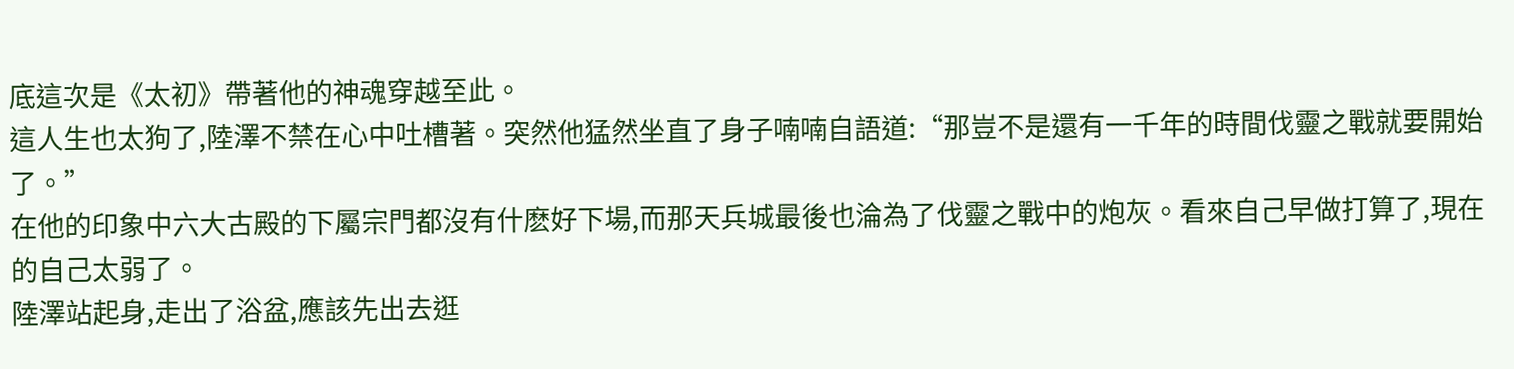底這次是《太初》帶著他的神魂穿越至此。
這人生也太狗了,陸澤不禁在心中吐槽著。突然他猛然坐直了身子喃喃自語道:“那豈不是還有一千年的時間伐靈之戰就要開始了。”
在他的印象中六大古殿的下屬宗門都沒有什麽好下場,而那天兵城最後也淪為了伐靈之戰中的炮灰。看來自己早做打算了,現在的自己太弱了。
陸澤站起身,走出了浴盆,應該先出去逛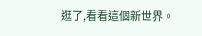逛了,看看這個新世界。